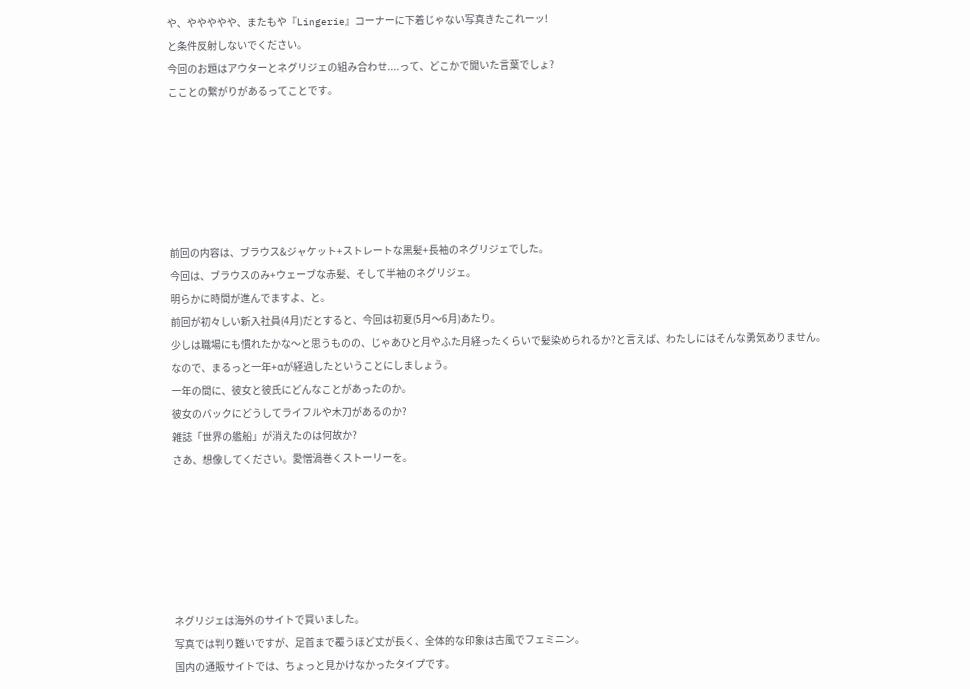や、ややややや、またもや『Lingerie』コーナーに下着じゃない写真きたこれーッ!
と条件反射しないでください。
今回のお題はアウターとネグリジェの組み合わせ....って、どこかで聞いた言葉でしょ?
こことの繋がりがあるってことです。






前回の内容は、ブラウス&ジャケット+ストレートな黒髪+長袖のネグリジェでした。
今回は、ブラウスのみ+ウェーブな赤髪、そして半袖のネグリジェ。
明らかに時間が進んでますよ、と。
前回が初々しい新入社員(4月)だとすると、今回は初夏(5月〜6月)あたり。
少しは職場にも慣れたかな〜と思うものの、じゃあひと月やふた月経ったくらいで髪染められるか?と言えば、わたしにはそんな勇気ありません。
なので、まるっと一年+αが経過したということにしましょう。
一年の間に、彼女と彼氏にどんなことがあったのか。
彼女のバックにどうしてライフルや木刀があるのか?
雑誌「世界の艦船」が消えたのは何故か?
さあ、想像してください。愛憎渦巻くストーリーを。






ネグリジェは海外のサイトで買いました。
写真では判り難いですが、足首まで覆うほど丈が長く、全体的な印象は古風でフェミニン。
国内の通販サイトでは、ちょっと見かけなかったタイプです。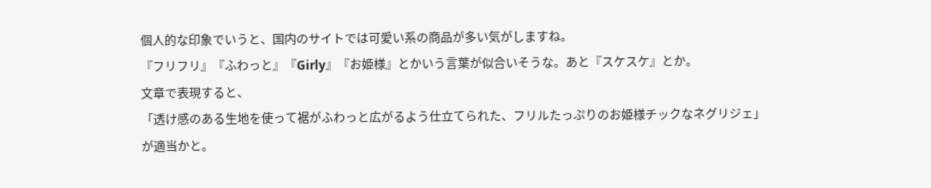個人的な印象でいうと、国内のサイトでは可愛い系の商品が多い気がしますね。
『フリフリ』『ふわっと』『Girly』『お姫様』とかいう言葉が似合いそうな。あと『スケスケ』とか。
文章で表現すると、
「透け感のある生地を使って裾がふわっと広がるよう仕立てられた、フリルたっぷりのお姫様チックなネグリジェ」
が適当かと。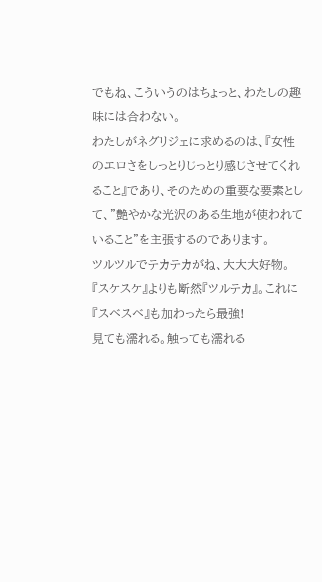でもね、こういうのはちょっと、わたしの趣味には合わない。
わたしがネグリジェに求めるのは、『女性のエロさをしっとりじっとり感じさせてくれること』であり、そのための重要な要素として、”艶やかな光沢のある生地が使われていること”を主張するのであります。
ツルツルでテカテカがね、大大大好物。
『スケスケ』よりも断然『ツルテカ』。これに『スベスベ』も加わったら最強!
見ても濡れる。触っても濡れる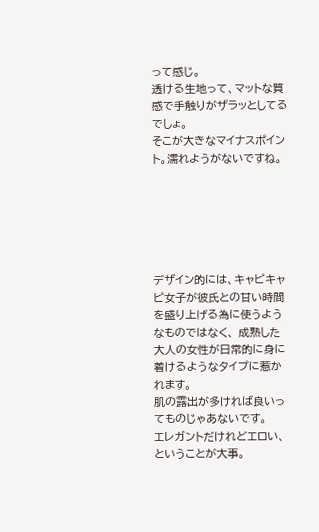って感じ。
透ける生地って、マットな質感で手触りがザラッとしてるでしょ。
そこが大きなマイナスポイント。濡れようがないですね。






デザイン的には、キャピキャピ女子が彼氏との甘い時間を盛り上げる為に使うようなものではなく、 成熟した大人の女性が日常的に身に着けるようなタイプに惹かれます。
肌の露出が多ければ良いってものじゃあないです。
エレガントだけれどエロい、ということが大事。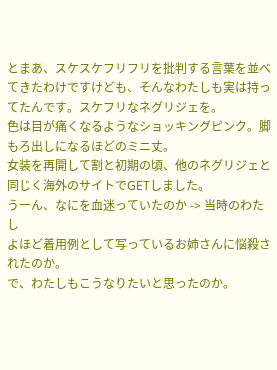とまあ、スケスケフリフリを批判する言葉を並べてきたわけですけども、そんなわたしも実は持ってたんです。スケフリなネグリジェを。
色は目が痛くなるようなショッキングピンク。脚もろ出しになるほどのミニ丈。
女装を再開して割と初期の頃、他のネグリジェと同じく海外のサイトでGETしました。
うーん、なにを血迷っていたのか -> 当時のわたし
よほど着用例として写っているお姉さんに悩殺されたのか。
で、わたしもこうなりたいと思ったのか。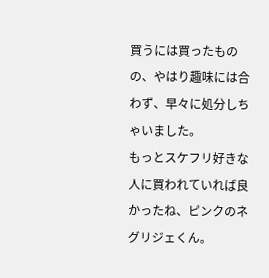買うには買ったものの、やはり趣味には合わず、早々に処分しちゃいました。
もっとスケフリ好きな人に買われていれば良かったね、ピンクのネグリジェくん。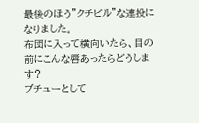最後のほう”クチビル”な連投になりました。
布団に入って横向いたら、目の前にこんな唇あったらどうします?
ブチューとして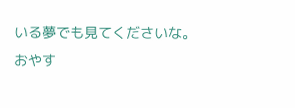いる夢でも見てくださいな。
おやす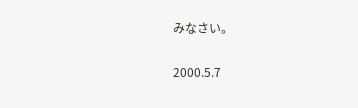みなさい。

2000.5.7